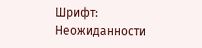Шрифт:
Неожиданности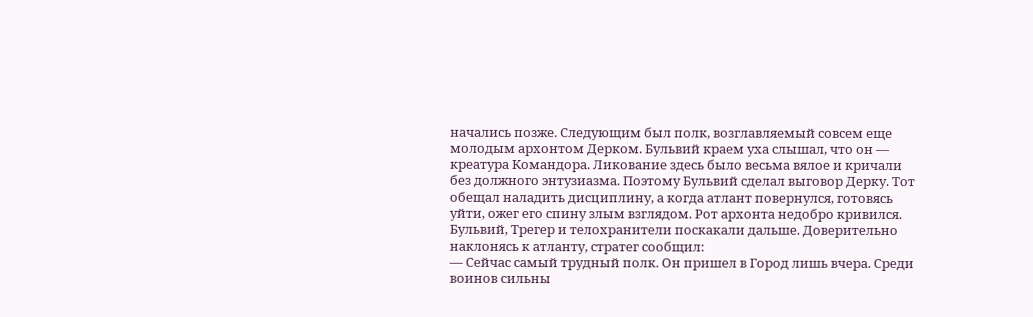начались позже. Следующим был полк, возглавляемый совсем еще молодым архонтом Дерком. Бульвий краем уха слышал, что он — креатура Командора. Ликование здесь было весьма вялое и кричали без должного энтузиазма. Поэтому Бульвий сделал выговор Дерку. Тот обещал наладить дисциплину, а когда атлант повернулся, готовясь уйти, ожег его спину злым взглядом. Рот архонта недобро кривился.
Бульвий, Трегер и телохранители поскакали дальше. Доверительно наклонясь к атланту, стратег сообщил:
— Сейчас самый трудный полк. Он пришел в Город лишь вчера. Среди воинов сильны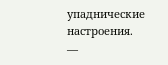упаднические настроения.
—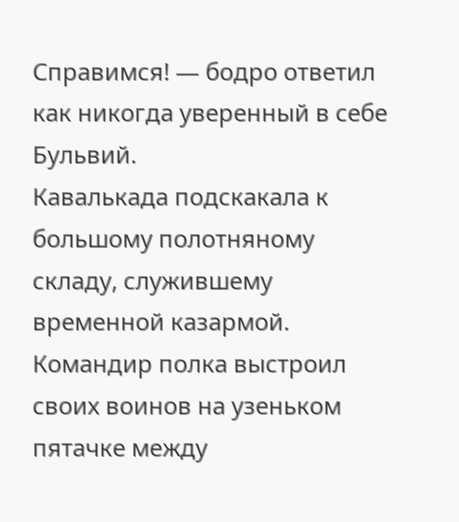Справимся! — бодро ответил как никогда уверенный в себе Бульвий.
Кавалькада подскакала к большому полотняному складу, служившему временной казармой. Командир полка выстроил своих воинов на узеньком пятачке между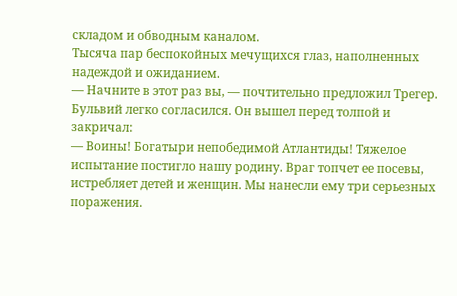складом и обводным каналом.
Тысяча пар беспокойных мечущихся глаз, наполненных надеждой и ожиданием.
— Начните в этот раз вы, — почтительно предложил Трегер.
Бульвий легко согласился. Он вышел перед толпой и закричал:
— Воины! Богатыри непобедимой Атлантиды! Тяжелое испытание постигло нашу родину. Враг топчет ее посевы, истребляет детей и женщин. Мы нанесли ему три серьезных поражения.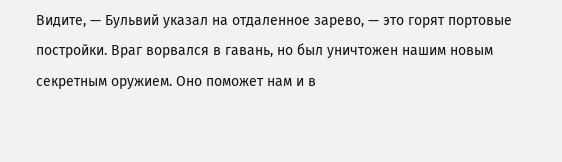Видите, — Бульвий указал на отдаленное зарево, — это горят портовые постройки. Враг ворвался в гавань, но был уничтожен нашим новым секретным оружием. Оно поможет нам и в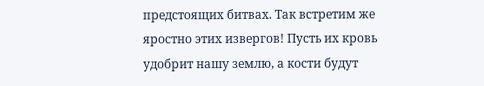предстоящих битвах. Так встретим же яростно этих извергов! Пусть их кровь удобрит нашу землю, а кости будут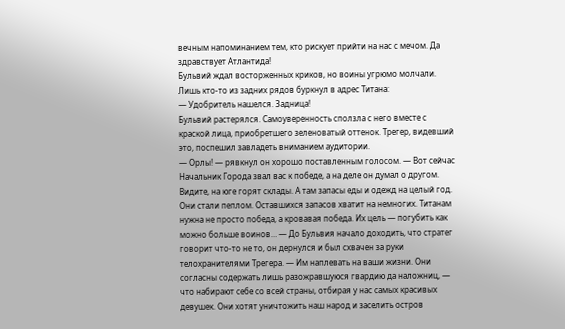вечным напоминанием тем, кто рискует прийти на нас с мечом. Да здравствует Атлантида!
Бульвий ждал восторженных криков, но воины угрюмо молчали. Лишь кто-то из задних рядов буркнул в адрес Титана:
— Удобритель нашелся. Задница!
Бульвий растерялся. Самоуверенность сползла с него вместе с краской лица, приобретшего зеленоватый оттенок. Трегер, видевший это, поспешил завладеть вниманием аудитории.
— Орлы! — рявкнул он хорошо поставленным голосом. — Вот сейчас Начальник Города звал вас к победе, а на деле он думал о другом. Видите, на юге горят склады. А там запасы еды и одежд на целый год. Они стали пеплом. Оставшихся запасов хватит на немногих. Титанам нужна не просто победа, а кровавая победа. Их цель — погубить как можно больше воинов… — До Бульвия начало доходить, что стратег говорит что-то не то, он дернулся и был схвачен за руки телохранителями Трегера. — Им наплевать на ваши жизни. Они согласны содержать лишь разожравшуюся гвардию да наложниц, — что набирают себе со всей страны, отбирая у нас самых красивых девушек. Они хотят уничтожить наш народ и заселить остров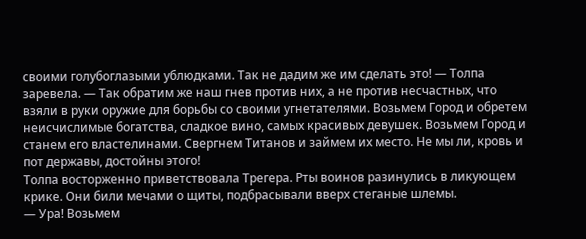своими голубоглазыми ублюдками. Так не дадим же им сделать это! — Толпа заревела. — Так обратим же наш гнев против них, а не против несчастных, что взяли в руки оружие для борьбы со своими угнетателями. Возьмем Город и обретем неисчислимые богатства, сладкое вино, самых красивых девушек. Возьмем Город и станем его властелинами. Свергнем Титанов и займем их место. Не мы ли, кровь и пот державы, достойны этого!
Толпа восторженно приветствовала Трегера. Рты воинов разинулись в ликующем крике. Они били мечами о щиты, подбрасывали вверх стеганые шлемы.
— Ура! Возьмем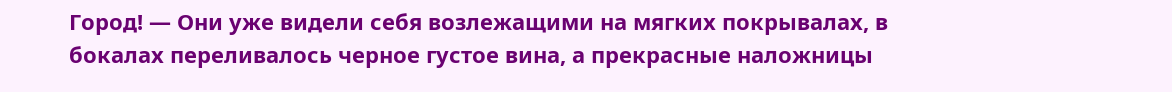Город! — Они уже видели себя возлежащими на мягких покрывалах, в бокалах переливалось черное густое вина, а прекрасные наложницы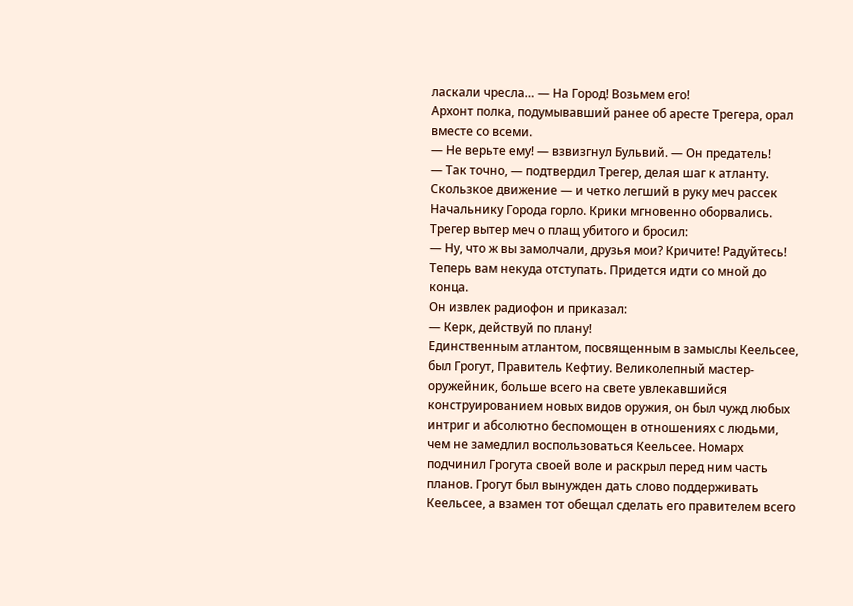ласкали чресла… — На Город! Возьмем его!
Архонт полка, подумывавший ранее об аресте Трегера, орал вместе со всеми.
— Не верьте ему! — взвизгнул Бульвий. — Он предатель!
— Так точно, — подтвердил Трегер, делая шаг к атланту. Скользкое движение — и четко легший в руку меч рассек Начальнику Города горло. Крики мгновенно оборвались. Трегер вытер меч о плащ убитого и бросил:
— Ну, что ж вы замолчали, друзья мои? Кричите! Радуйтесь! Теперь вам некуда отступать. Придется идти со мной до конца.
Он извлек радиофон и приказал:
— Керк, действуй по плану!
Единственным атлантом, посвященным в замыслы Кеельсее, был Грогут, Правитель Кефтиу. Великолепный мастер-оружейник, больше всего на свете увлекавшийся конструированием новых видов оружия, он был чужд любых интриг и абсолютно беспомощен в отношениях с людьми, чем не замедлил воспользоваться Кеельсее. Номарх подчинил Грогута своей воле и раскрыл перед ним часть планов. Грогут был вынужден дать слово поддерживать Кеельсее, а взамен тот обещал сделать его правителем всего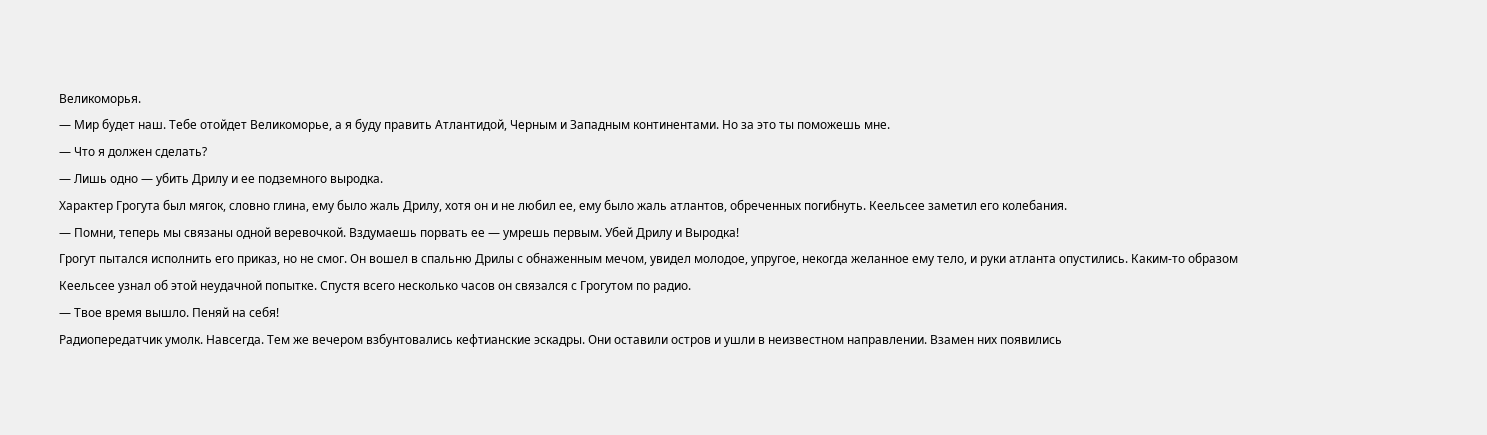Великоморья.
— Мир будет наш. Тебе отойдет Великоморье, а я буду править Атлантидой, Черным и Западным континентами. Но за это ты поможешь мне.
— Что я должен сделать?
— Лишь одно — убить Дрилу и ее подземного выродка.
Характер Грогута был мягок, словно глина, ему было жаль Дрилу, хотя он и не любил ее, ему было жаль атлантов, обреченных погибнуть. Кеельсее заметил его колебания.
— Помни, теперь мы связаны одной веревочкой. Вздумаешь порвать ее — умрешь первым. Убей Дрилу и Выродка!
Грогут пытался исполнить его приказ, но не смог. Он вошел в спальню Дрилы с обнаженным мечом, увидел молодое, упругое, некогда желанное ему тело, и руки атланта опустились. Каким-то образом Кеельсее узнал об этой неудачной попытке. Спустя всего несколько часов он связался с Грогутом по радио.
— Твое время вышло. Пеняй на себя!
Радиопередатчик умолк. Навсегда. Тем же вечером взбунтовались кефтианские эскадры. Они оставили остров и ушли в неизвестном направлении. Взамен них появились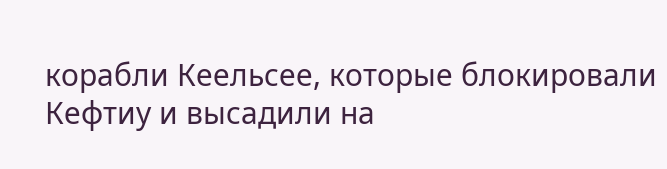корабли Кеельсее, которые блокировали Кефтиу и высадили на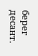берег десант.